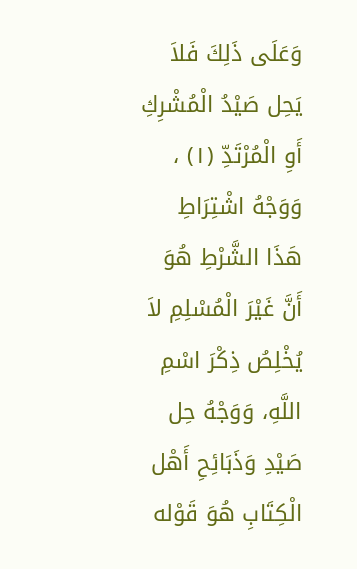وَعَلَى ذَلِكَ فَلاَ يَحِل صَيْدُ الْمُشْرِكِ أَوِ الْمُرْتَدِّ (١) ، وَوَجْهُ اشْتِرَاطِ هَذَا الشَّرْطِ هُوَ أَنَّ غَيْرَ الْمُسْلِمِ لاَ يُخْلِصُ ذِكْرَ اسْمِ اللَّهِ، وَوَجْهُ حِل صَيْدِ وَذَبَائِحِ أَهْل الْكِتَابِ هُوَ قَوْله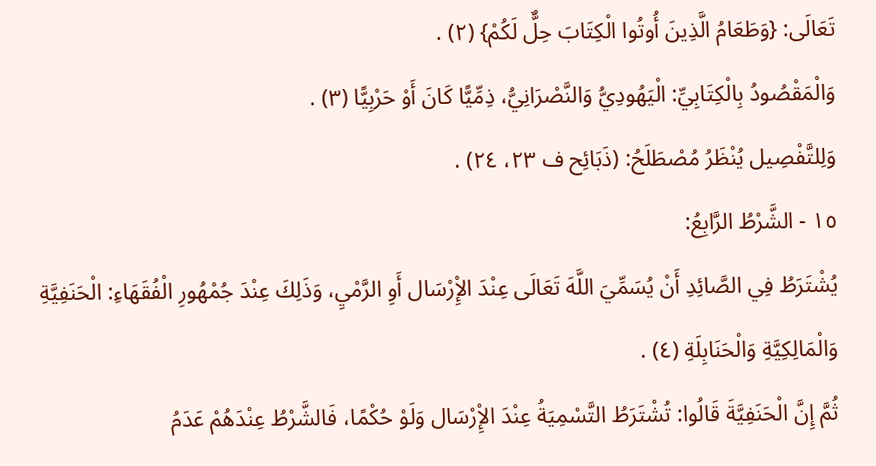تَعَالَى: {وَطَعَامُ الَّذِينَ أُوتُوا الْكِتَابَ حِلٌّ لَكُمْ} (٢) .
وَالْمَقْصُودُ بِالْكِتَابِيِّ: الْيَهُودِيُّ وَالنَّصْرَانِيُّ، ذِمِّيًّا كَانَ أَوْ حَرْبِيًّا (٣) .
وَلِلتَّفْصِيل يُنْظَرُ مُصْطَلَحُ: (ذَبَائِح ف ٢٣، ٢٤) .
١٥ - الشَّرْطُ الرَّابِعُ:
يُشْتَرَطُ فِي الصَّائِدِ أَنْ يُسَمِّيَ اللَّهَ تَعَالَى عِنْدَ الإِْرْسَال أَوِ الرَّمْيِ، وَذَلِكَ عِنْدَ جُمْهُورِ الْفُقَهَاءِ: الْحَنَفِيَّةِ وَالْمَالِكِيَّةِ وَالْحَنَابِلَةِ (٤) .
ثُمَّ إِنَّ الْحَنَفِيَّةَ قَالُوا: تُشْتَرَطُ التَّسْمِيَةُ عِنْدَ الإِْرْسَال وَلَوْ حُكْمًا، فَالشَّرْطُ عِنْدَهُمْ عَدَمُ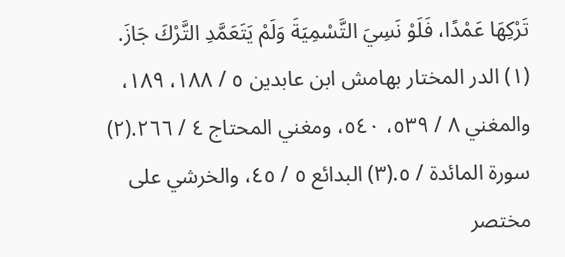تَرْكِهَا عَمْدًا، فَلَوْ نَسِيَ التَّسْمِيَةَ وَلَمْ يَتَعَمَّدِ التَّرْكَ جَازَ.
(١) الدر المختار بهامش ابن عابدين ٥ / ١٨٨، ١٨٩، والمغني ٨ / ٥٣٩، ٥٤٠، ومغني المحتاج ٤ / ٢٦٦.(٢) سورة المائدة / ٥.(٣) البدائع ٥ / ٤٥، والخرشي على مختصر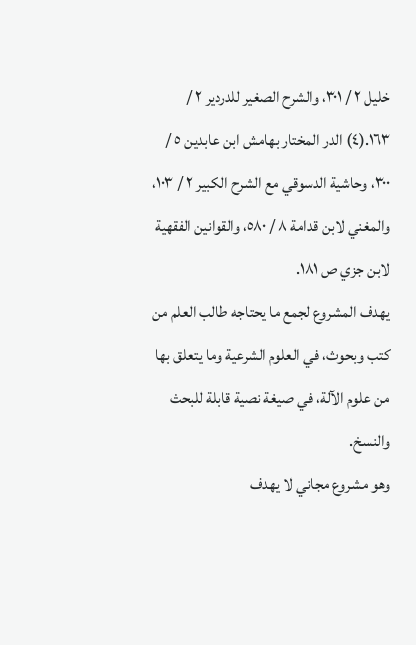خليل ٢ / ٣٠١، والشرح الصغير للدردير ٢ / ١٦٣.(٤) الدر المختار بهامش ابن عابدين ٥ / ٣٠٠، وحاشية الدسوقي مع الشرح الكبير ٢ / ١٠٣، والمغني لابن قدامة ٨ / ٥٨٠، والقوانين الفقهية لابن جزي ص ١٨١.
يهدف المشروع لجمع ما يحتاجه طالب العلم من كتب وبحوث، في العلوم الشرعية وما يتعلق بها من علوم الآلة، في صيغة نصية قابلة للبحث والنسخ.
وهو مشروع مجاني لا يهدف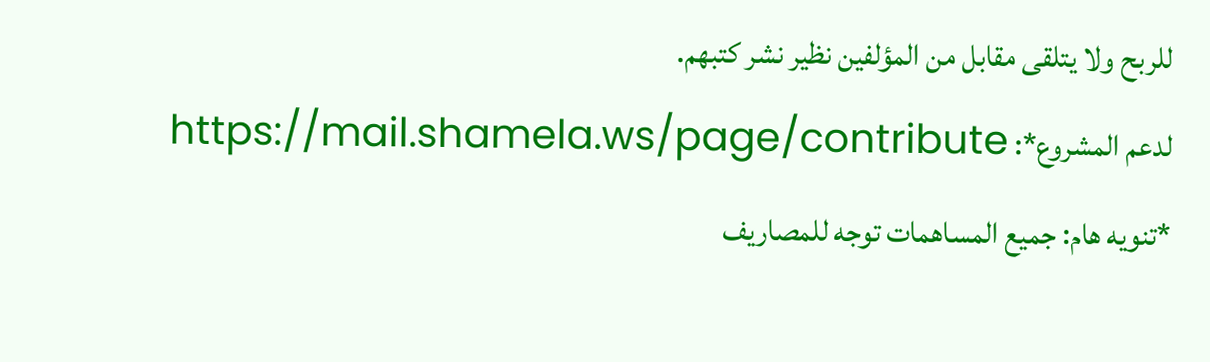للربح ولا يتلقى مقابل من المؤلفين نظير نشر كتبهم.
لدعم المشروع*: https://mail.shamela.ws/page/contribute
*تنويه هام: جميع المساهمات توجه للمصاريف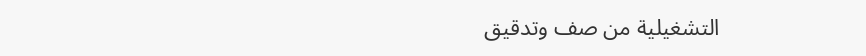التشغيلية من صف وتدقيق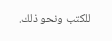للكتب ونحو ذلك.